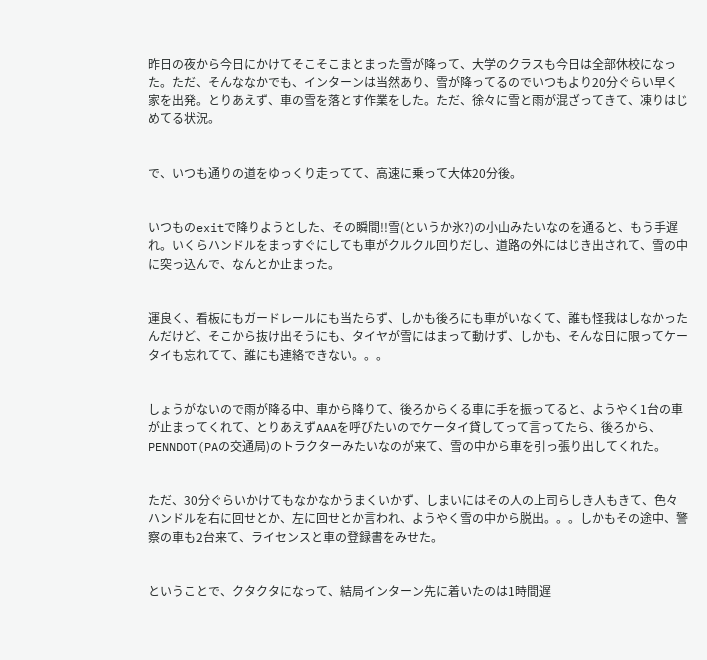昨日の夜から今日にかけてそこそこまとまった雪が降って、大学のクラスも今日は全部休校になった。ただ、そんななかでも、インターンは当然あり、雪が降ってるのでいつもより20分ぐらい早く家を出発。とりあえず、車の雪を落とす作業をした。ただ、徐々に雪と雨が混ざってきて、凍りはじめてる状況。


で、いつも通りの道をゆっくり走ってて、高速に乗って大体20分後。


いつものexitで降りようとした、その瞬間!!雪(というか氷?)の小山みたいなのを通ると、もう手遅れ。いくらハンドルをまっすぐにしても車がクルクル回りだし、道路の外にはじき出されて、雪の中に突っ込んで、なんとか止まった。


運良く、看板にもガードレールにも当たらず、しかも後ろにも車がいなくて、誰も怪我はしなかったんだけど、そこから抜け出そうにも、タイヤが雪にはまって動けず、しかも、そんな日に限ってケータイも忘れてて、誰にも連絡できない。。。


しょうがないので雨が降る中、車から降りて、後ろからくる車に手を振ってると、ようやく1台の車が止まってくれて、とりあえずAAAを呼びたいのでケータイ貸してって言ってたら、後ろから、PENNDOT(PAの交通局)のトラクターみたいなのが来て、雪の中から車を引っ張り出してくれた。


ただ、30分ぐらいかけてもなかなかうまくいかず、しまいにはその人の上司らしき人もきて、色々ハンドルを右に回せとか、左に回せとか言われ、ようやく雪の中から脱出。。。しかもその途中、警察の車も2台来て、ライセンスと車の登録書をみせた。


ということで、クタクタになって、結局インターン先に着いたのは1時間遅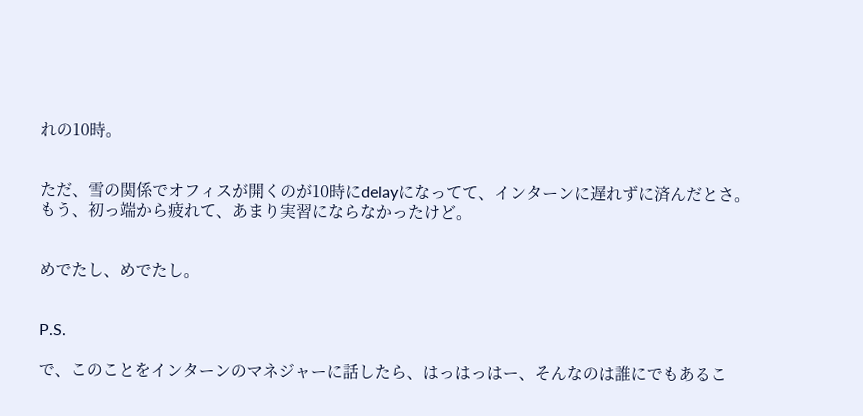れの10時。


ただ、雪の関係でオフィスが開くのが10時にdelayになってて、インターンに遅れずに済んだとさ。もう、初っ端から疲れて、あまり実習にならなかったけど。


めでたし、めでたし。


P.S.

で、このことをインターンのマネジャーに話したら、はっはっはー、そんなのは誰にでもあるこ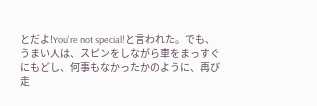とだよ!You're not special!と言われた。でも、うまい人は、スピンをしながら車をまっすぐにもどし、何事もなかったかのように、再び走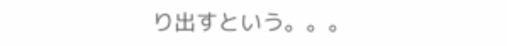り出すという。。。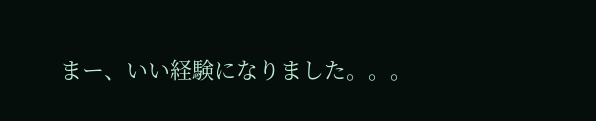まー、いい経験になりました。。。